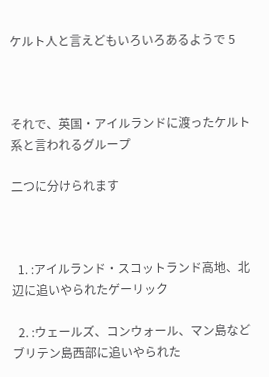ケルト人と言えどもいろいろあるようで 5



それで、英国・アイルランドに渡ったケルト系と言われるグループ

二つに分けられます



  1. :アイルランド・スコットランド高地、北辺に追いやられたゲーリック

  2. :ウェールズ、コンウォール、マン島などブリテン島西部に追いやられた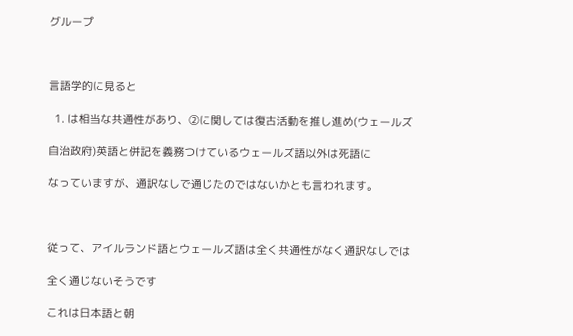グループ



言語学的に見ると

  1. は相当な共通性があり、②に関しては復古活動を推し進め(ウェールズ

自治政府)英語と併記を義務つけているウェールズ語以外は死語に

なっていますが、通訳なしで通じたのではないかとも言われます。



従って、アイルランド語とウェールズ語は全く共通性がなく通訳なしでは

全く通じないそうです

これは日本語と朝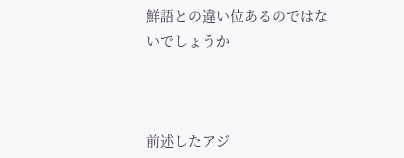鮮語との違い位あるのではないでしょうか



前述したアジ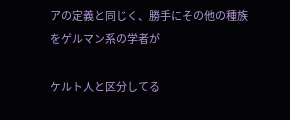アの定義と同じく、勝手にその他の種族をゲルマン系の学者が

ケルト人と区分してる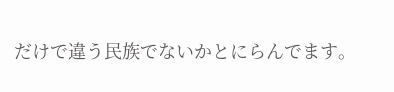だけで違う民族でないかとにらんでます。